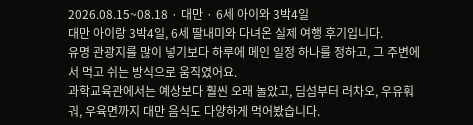2026.08.15~08.18 · 대만 · 6세 아이와 3박4일
대만 아이랑 3박4일, 6세 딸내미와 다녀온 실제 여행 후기입니다.
유명 관광지를 많이 넣기보다 하루에 메인 일정 하나를 정하고, 그 주변에서 먹고 쉬는 방식으로 움직였어요.
과학교육관에서는 예상보다 훨씬 오래 놀았고, 딤섬부터 러차오, 우유훠궈, 우육면까지 대만 음식도 다양하게 먹어봤습니다.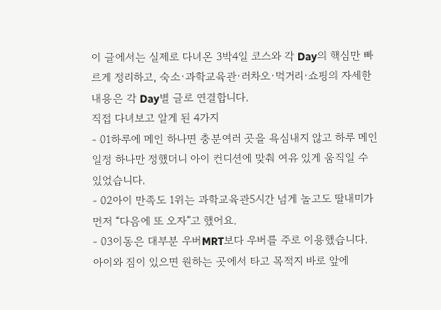이 글에서는 실제로 다녀온 3박4일 코스와 각 Day의 핵심만 빠르게 정리하고, 숙소·과학교육관·러차오·먹거리·쇼핑의 자세한 내용은 각 Day별 글로 연결합니다.
직접 다녀보고 알게 된 4가지
- 01하루에 메인 하나면 충분여러 곳을 욕심내지 않고 하루 메인 일정 하나만 정했더니 아이 컨디션에 맞춰 여유 있게 움직일 수 있었습니다.
- 02아이 만족도 1위는 과학교육관5시간 넘게 놀고도 딸내미가 먼저 “다음에 또 오자”고 했어요.
- 03이동은 대부분 우버MRT보다 우버를 주로 이용했습니다. 아이와 짐이 있으면 원하는 곳에서 타고 목적지 바로 앞에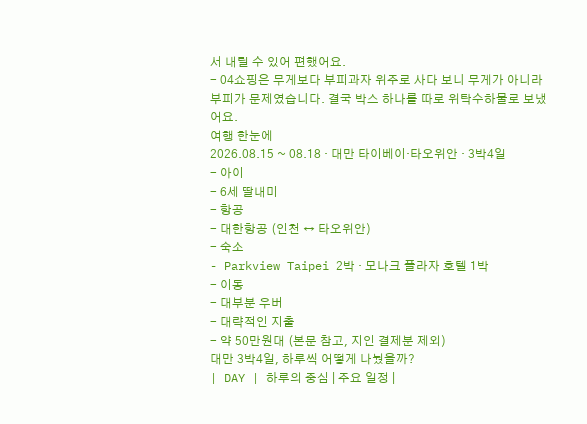서 내릴 수 있어 편했어요.
- 04쇼핑은 무게보다 부피과자 위주로 사다 보니 무게가 아니라 부피가 문제였습니다. 결국 박스 하나를 따로 위탁수하물로 보냈어요.
여행 한눈에
2026.08.15 ~ 08.18 · 대만 타이베이·타오위안 · 3박4일
- 아이
- 6세 딸내미
- 항공
- 대한항공 (인천 ↔ 타오위안)
- 숙소
- Parkview Taipei 2박 · 모나크 플라자 호텔 1박
- 이동
- 대부분 우버
- 대략적인 지출
- 약 50만원대 (본문 참고, 지인 결제분 제외)
대만 3박4일, 하루씩 어떻게 나눴을까?
| DAY | 하루의 중심 | 주요 일정 |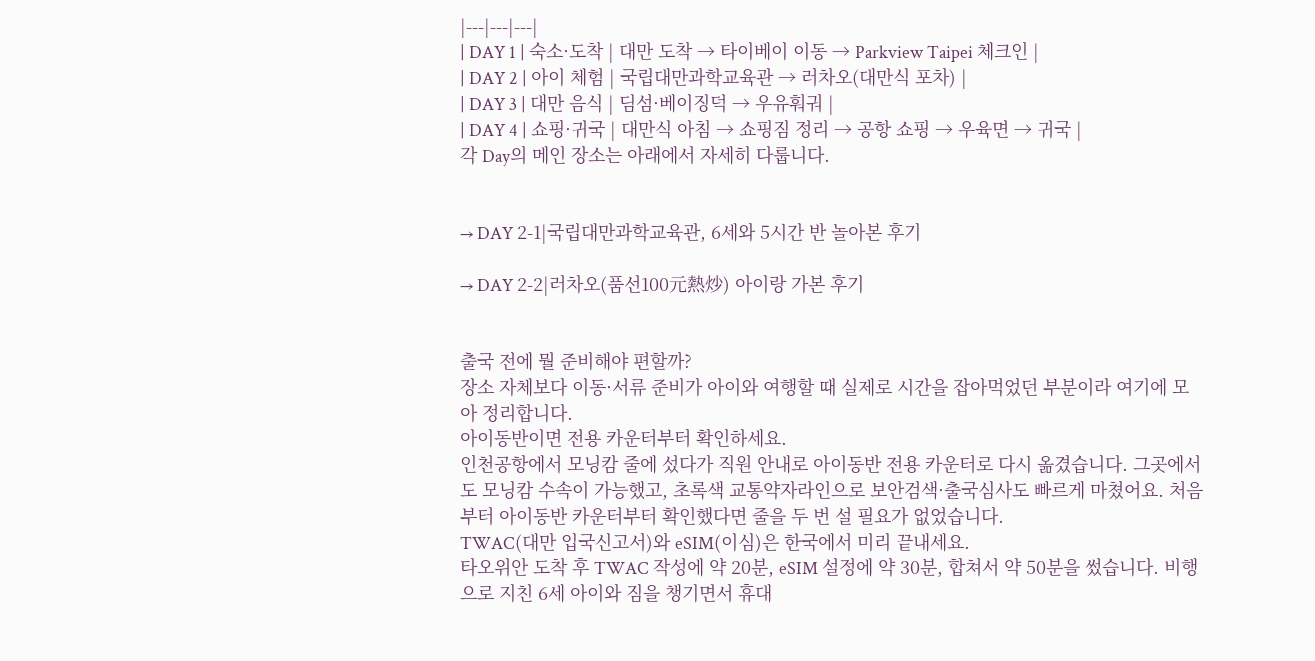|---|---|---|
| DAY 1 | 숙소·도착 | 대만 도착 → 타이베이 이동 → Parkview Taipei 체크인 |
| DAY 2 | 아이 체험 | 국립대만과학교육관 → 러차오(대만식 포차) |
| DAY 3 | 대만 음식 | 딤섬·베이징덕 → 우유훠궈 |
| DAY 4 | 쇼핑·귀국 | 대만식 아침 → 쇼핑짐 정리 → 공항 쇼핑 → 우육면 → 귀국 |
각 Day의 메인 장소는 아래에서 자세히 다룹니다.


→ DAY 2-1|국립대만과학교육관, 6세와 5시간 반 놀아본 후기

→ DAY 2-2|러차오(품선100元熱炒) 아이랑 가본 후기


출국 전에 뭘 준비해야 편할까?
장소 자체보다 이동·서류 준비가 아이와 여행할 때 실제로 시간을 잡아먹었던 부분이라 여기에 모아 정리합니다.
아이동반이면 전용 카운터부터 확인하세요.
인천공항에서 모닝캄 줄에 섰다가 직원 안내로 아이동반 전용 카운터로 다시 옮겼습니다. 그곳에서도 모닝캄 수속이 가능했고, 초록색 교통약자라인으로 보안검색·출국심사도 빠르게 마쳤어요. 처음부터 아이동반 카운터부터 확인했다면 줄을 두 번 설 필요가 없었습니다.
TWAC(대만 입국신고서)와 eSIM(이심)은 한국에서 미리 끝내세요.
타오위안 도착 후 TWAC 작성에 약 20분, eSIM 설정에 약 30분, 합쳐서 약 50분을 썼습니다. 비행으로 지친 6세 아이와 짐을 챙기면서 휴대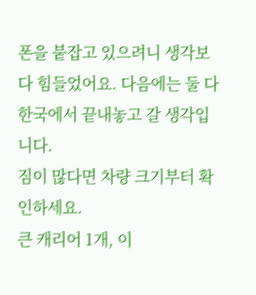폰을 붙잡고 있으려니 생각보다 힘들었어요. 다음에는 둘 다 한국에서 끝내놓고 갈 생각입니다.
짐이 많다면 차량 크기부터 확인하세요.
큰 캐리어 1개, 이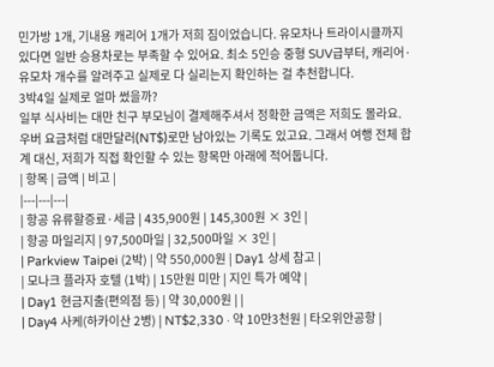민가방 1개, 기내용 캐리어 1개가 저희 짐이었습니다. 유모차나 트라이시클까지 있다면 일반 승용차로는 부족할 수 있어요. 최소 5인승 중형 SUV급부터, 캐리어·유모차 개수를 알려주고 실제로 다 실리는지 확인하는 걸 추천합니다.
3박4일 실제로 얼마 썼을까?
일부 식사비는 대만 친구 부모님이 결제해주셔서 정확한 금액은 저희도 몰라요. 우버 요금처럼 대만달러(NT$)로만 남아있는 기록도 있고요. 그래서 여행 전체 합계 대신, 저희가 직접 확인할 수 있는 항목만 아래에 적어둡니다.
| 항목 | 금액 | 비고 |
|---|---|---|
| 항공 유류할증료·세금 | 435,900원 | 145,300원 × 3인 |
| 항공 마일리지 | 97,500마일 | 32,500마일 × 3인 |
| Parkview Taipei (2박) | 약 550,000원 | Day1 상세 참고 |
| 모나크 플라자 호텔 (1박) | 15만원 미만 | 지인 특가 예약 |
| Day1 현금지출(편의점 등) | 약 30,000원 | |
| Day4 사케(하카이산 2병) | NT$2,330 · 약 10만3천원 | 타오위안공항 |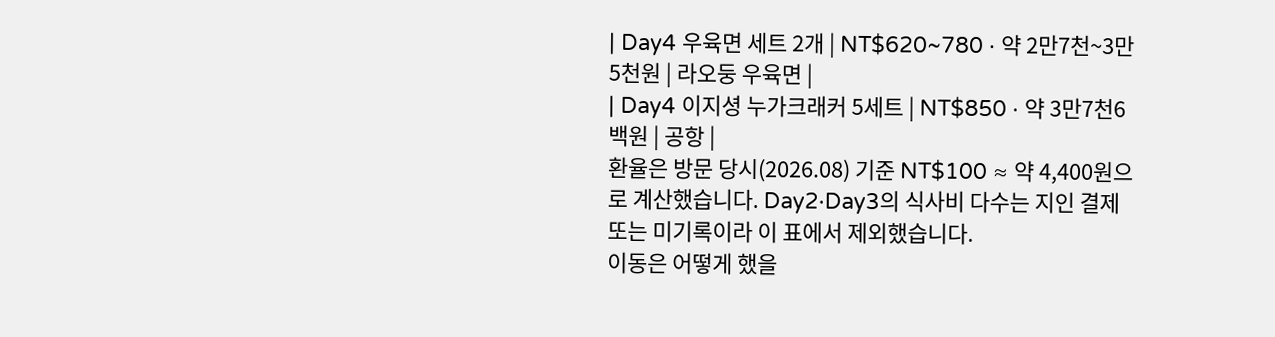| Day4 우육면 세트 2개 | NT$620~780 · 약 2만7천~3만5천원 | 라오둥 우육면 |
| Day4 이지셩 누가크래커 5세트 | NT$850 · 약 3만7천6백원 | 공항 |
환율은 방문 당시(2026.08) 기준 NT$100 ≈ 약 4,400원으로 계산했습니다. Day2·Day3의 식사비 다수는 지인 결제 또는 미기록이라 이 표에서 제외했습니다.
이동은 어떻게 했을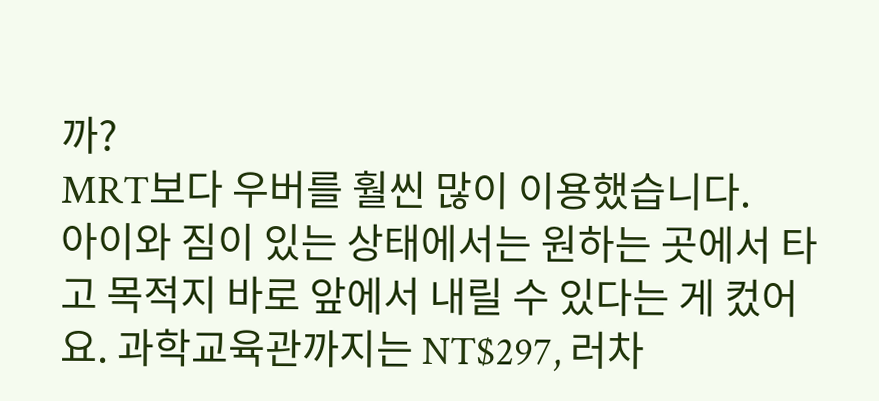까?
MRT보다 우버를 훨씬 많이 이용했습니다.
아이와 짐이 있는 상태에서는 원하는 곳에서 타고 목적지 바로 앞에서 내릴 수 있다는 게 컸어요. 과학교육관까지는 NT$297, 러차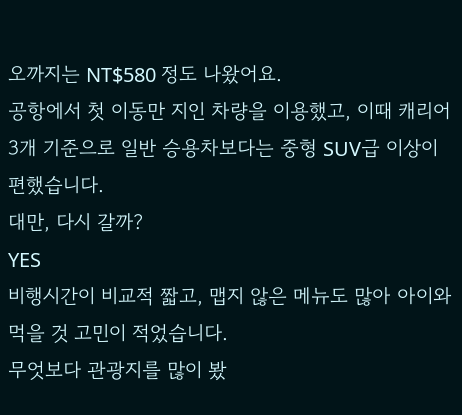오까지는 NT$580 정도 나왔어요.
공항에서 첫 이동만 지인 차량을 이용했고, 이때 캐리어 3개 기준으로 일반 승용차보다는 중형 SUV급 이상이 편했습니다.
대만, 다시 갈까?
YES
비행시간이 비교적 짧고, 맵지 않은 메뉴도 많아 아이와 먹을 것 고민이 적었습니다.
무엇보다 관광지를 많이 봤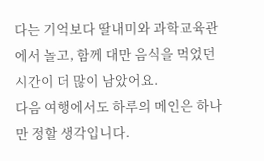다는 기억보다 딸내미와 과학교육관에서 놀고, 함께 대만 음식을 먹었던 시간이 더 많이 남았어요.
다음 여행에서도 하루의 메인은 하나만 정할 생각입니다.